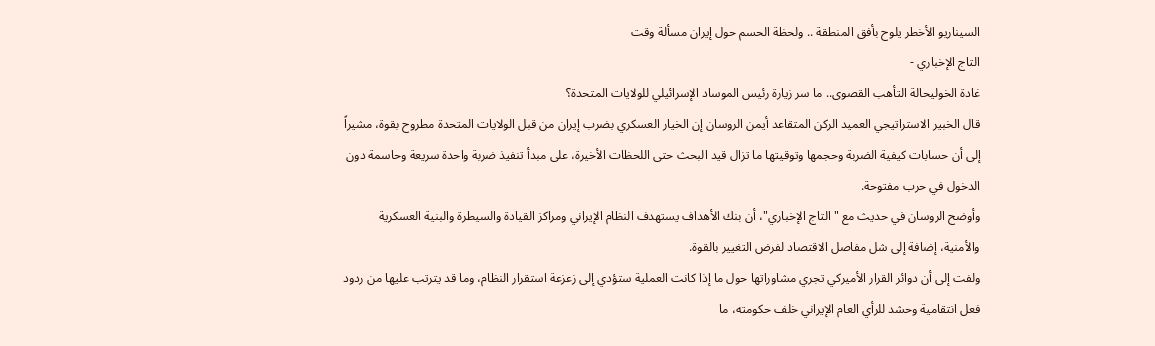السيناريو الأخطر يلوح بأفق المنطقة .. ولحظة الحسم حول إيران مسألة وقت
التاج الإخباري -
غادة الخوليحالة التأهب القصوى.. ما سر زيارة رئيس الموساد الإسرائيلي للولايات المتحدة؟
قال الخبير الاستراتيجي العميد الركن المتقاعد أيمن الروسان إن الخيار العسكري بضرب إيران من قبل الولايات المتحدة مطروح بقوة، مشيراً إلى أن حسابات كيفية الضربة وحجمها وتوقيتها ما تزال قيد البحث حتى اللحظات الأخيرة، على مبدأ تنفيذ ضربة واحدة سريعة وحاسمة دون الدخول في حرب مفتوحة.
وأوضح الروسان في حديث مع "التاج الإخباري"، أن بنك الأهداف يستهدف النظام الإيراني ومراكز القيادة والسيطرة والبنية العسكرية والأمنية، إضافة إلى شل مفاصل الاقتصاد لفرض التغيير بالقوة.
ولفت إلى أن دوائر القرار الأميركي تجري مشاوراتها حول ما إذا كانت العملية ستؤدي إلى زعزعة استقرار النظام، وما قد يترتب عليها من ردود فعل انتقامية وحشد للرأي العام الإيراني خلف حكومته، ما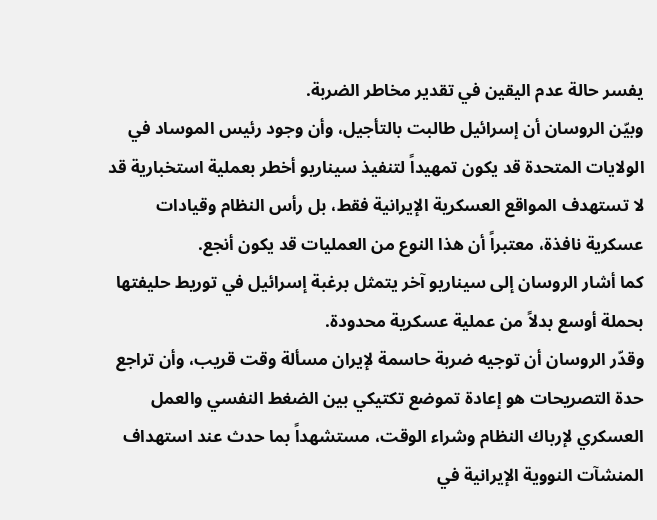يفسر حالة عدم اليقين في تقدير مخاطر الضربة.
وبيّن الروسان أن إسرائيل طالبت بالتأجيل، وأن وجود رئيس الموساد في الولايات المتحدة قد يكون تمهيداً لتنفيذ سيناريو أخطر بعملية استخبارية قد لا تستهدف المواقع العسكرية الإيرانية فقط، بل رأس النظام وقيادات عسكرية نافذة، معتبراً أن هذا النوع من العمليات قد يكون أنجع.
كما أشار الروسان إلى سيناريو آخر يتمثل برغبة إسرائيل في توريط حليفتها بحملة أوسع بدلاً من عملية عسكرية محدودة.
وقدّر الروسان أن توجيه ضربة حاسمة لإيران مسألة وقت قريب، وأن تراجع حدة التصريحات هو إعادة تموضع تكتيكي بين الضغط النفسي والعمل العسكري لإرباك النظام وشراء الوقت، مستشهداً بما حدث عند استهداف المنشآت النووية الإيرانية في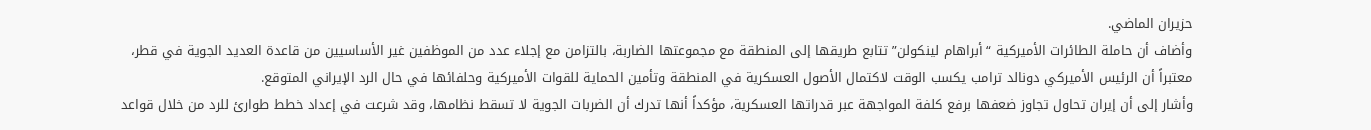حزيران الماضي.
وأضاف أن حاملة الطائرات الأميركية “أبراهام لينكولن” تتابع طريقها إلى المنطقة مع مجموعتها الضاربة، بالتزامن مع إجلاء عدد من الموظفين غير الأساسيين من قاعدة العديد الجوية في قطر، معتبراً أن الرئيس الأميركي دونالد ترامب يكسب الوقت لاكتمال الأصول العسكرية في المنطقة وتأمين الحماية للقوات الأميركية وحلفائها في حال الرد الإيراني المتوقع.
وأشار إلى أن إيران تحاول تجاوز ضعفها برفع كلفة المواجهة عبر قدراتها العسكرية، مؤكداً أنها تدرك أن الضربات الجوية لا تسقط نظامها، وقد شرعت في إعداد خطط طوارئ للرد من خلال قواعد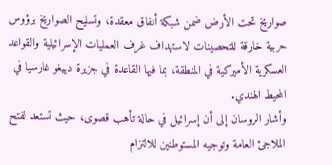صواريخ تحت الأرض ضمن شبكة أنفاق معقدة، وتسليح الصواريخ برؤوس حربية خارقة للتحصينات لاستهداف غرف العمليات الإسرائيلية والقواعد العسكرية الأميركية في المنطقة، بما فيها القاعدة في جزيرة دييغو غارسيا في المحيط الهندي.
وأشار الروسان إلى أن إسرائيل في حالة تأهب قصوى، حيث تستعد لفتح الملاجئ العامة وتوجيه المستوطنين للالتزام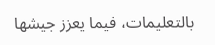بالتعليمات، فيما يعزز جيشها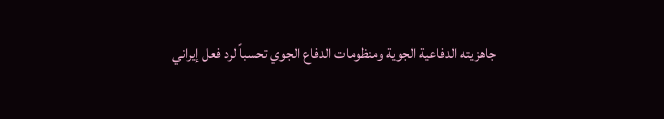جاهزيته الدفاعية الجوية ومنظومات الدفاع الجوي تحسباً لرد فعل إيراني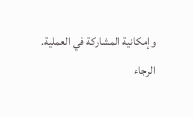وإمكانية المشاركة في العملية.
الرجاء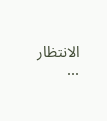الانتظار ...